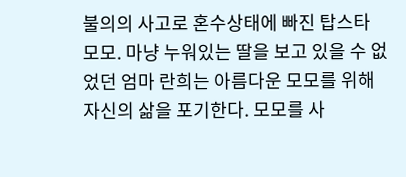불의의 사고로 혼수상태에 빠진 탑스타 모모. 마냥 누워있는 딸을 보고 있을 수 없었던 엄마 란희는 아름다운 모모를 위해 자신의 삶을 포기한다. 모모를 사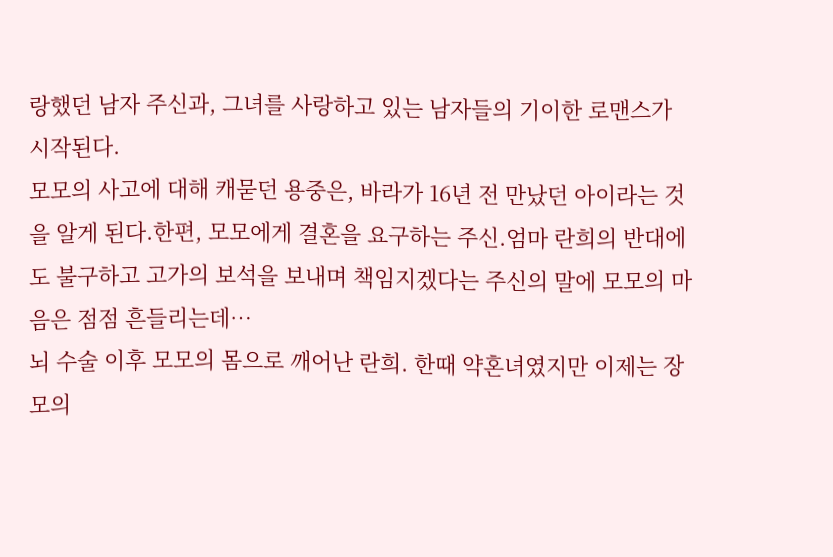랑했던 남자 주신과, 그녀를 사랑하고 있는 남자들의 기이한 로맨스가 시작된다.
모모의 사고에 대해 캐묻던 용중은, 바라가 16년 전 만났던 아이라는 것을 알게 된다.한편, 모모에게 결혼을 요구하는 주신.엄마 란희의 반대에도 불구하고 고가의 보석을 보내며 책임지겠다는 주신의 말에 모모의 마음은 점점 흔들리는데…
뇌 수술 이후 모모의 몸으로 깨어난 란희. 한때 약혼녀였지만 이제는 장모의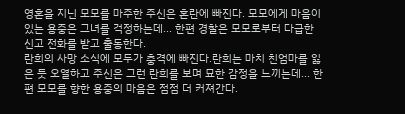영혼을 지닌 모모를 마주한 주신은 혼란에 빠진다. 모모에게 마음이 있는 용중은 그녀를 걱정하는데... 한편 경찰은 모모로부터 다급한 신고 전화를 받고 출동한다.
란희의 사망 소식에 모두가 충격에 빠진다.란희는 마치 친엄마를 잃은 듯 오열하고 주신은 그런 란희를 보며 묘한 감정을 느끼는데... 한편 모모를 향한 용중의 마음은 점점 더 커져간다.